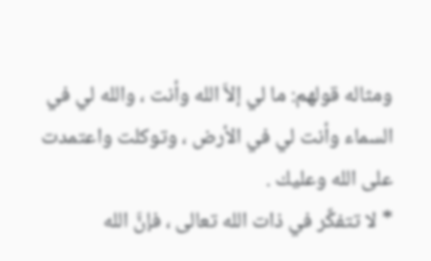ومثاله قولهم: ما لي إلاَّ الله وأنت ، والله لي في السماء وأنت لي في الأرض ، وتوكلت واعتمدت على الله وعليك .
* لا تتفكَّر في ذات الله تعالى ، فإنَّ الله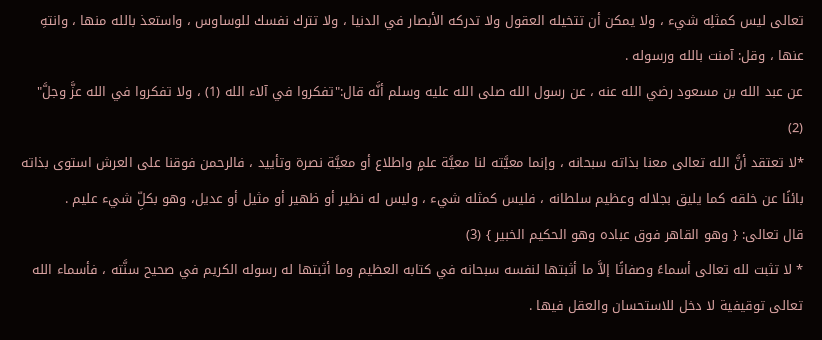تعالى ليس كمثلِه شيء ، ولا يمكن أن تتخيله العقول ولا تدركه الأبصار في الدنيا ، ولا تترك نفسك للوساوس ، واستعذ بالله منها ، وانتهِ عنها ، وقل: آمنت بالله ورسوله .
عن عبد الله بن مسعود رضي الله عنه ، عن رسول الله صلى الله عليه وسلم أنَّه قال:"تفكروا في آلاء الله (1) ، ولا تفكروا في الله عزَّ وجلَّ" (2)
*لا تعتقد أنَّ الله تعالى معنا بذاته سبحانه ، وإنما معيَّته لنا معيَّة علمٍ واطلاع أو معيَّة نصرة وتأييد ، فالرحمن فوقنا على العرش استوى بذاته بائنًا عن خلقه كما يليق بجلاله وعظيم سلطانه ، فليس كمثله شيء ، وليس له نظير أو ظهير أو مثيل أو عديل، وهو بكلِّ شيء عليم .
قال تعالى: { وهو القاهر فوق عباده وهو الحكيم الخبير } (3)
* لا تثبت لله تعالى أسماءً وصفاتًا إلاَّ ما أثبتها لنفسه سبحانه في كتابه العظيم وما أثبتها له رسوله الكريم في صحيح سنَّته ، فأسماء الله تعالى توقيفية لا دخل للاستحسان والعقل فيها .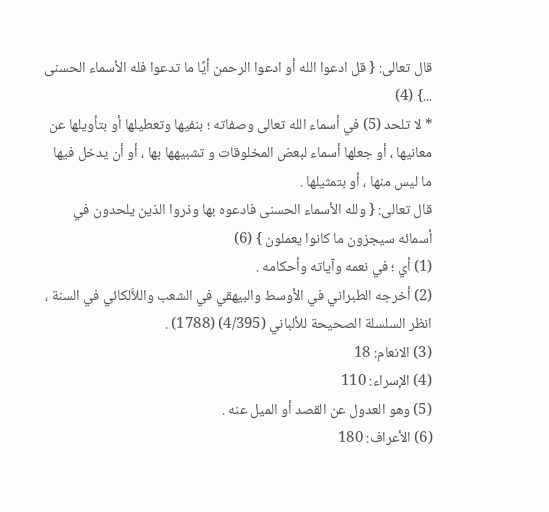قال تعالى: { قل ادعوا الله أو ادعوا الرحمن أيًا ما تدعوا فله الأسماء الحسنى ...} (4)
* لا تلحد (5) في أسماء الله تعالى وصفاته ؛ بنفيها وتعطيلها أو بتأويلها عن معانيها ، أو جعلها أسماء لبعض المخلوقات و تشبيهها بها ، أو أن يدخل فيها ما ليس منها ، أو بتمثيلها .
قال تعالى: { ولله الأسماء الحسنى فادعوه بها وذروا الذين يلحدون في أسمائه سيجزون ما كانوا يعملون } (6)
(1) أي ؛ في نعمه وآياته وأحكامه .
(2) أخرجه الطبراني في الأوسط والبيهقي في الشعب واللاَّلكائي في السنة ، انظر السلسلة الصحيحة للألباني (4/395) (1788) .
(3) الانعام: 18
(4) الإسراء: 110
(5) وهو العدول عن القصد أو الميل عنه .
(6) الأعراف: 180